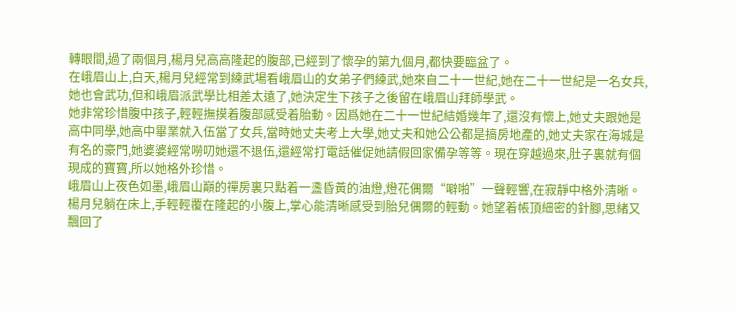轉眼間,過了兩個月,楊月兒高高隆起的腹部,已經到了懷孕的第九個月,都快要臨盆了。
在峨眉山上,白天,楊月兒經常到練武場看峨眉山的女弟子們練武,她來自二十一世紀,她在二十一世紀是一名女兵,她也會武功,但和峨眉派武學比相差太遠了,她決定生下孩子之後留在峨眉山拜師學武。
她非常珍惜腹中孩子,輕輕撫摸着腹部感受着胎動。因爲她在二十一世紀結婚幾年了,還沒有懷上,她丈夫跟她是高中同學,她高中畢業就入伍當了女兵,當時她丈夫考上大學,她丈夫和她公公都是搞房地產的,她丈夫家在海城是有名的豪門,她婆婆經常嘮叨她還不退伍,還經常打電話催促她請假回家備孕等等。現在穿越過來,肚子裏就有個現成的寶寶,所以她格外珍惜。
峨眉山上夜色如墨,峨眉山巔的禪房裏只點着一盞昏黃的油燈,燈花偶爾“噼啪”一聲輕響,在寂靜中格外清晰。楊月兒躺在床上,手輕輕覆在隆起的小腹上,掌心能清晰感受到胎兒偶爾的輕動。她望着帳頂細密的針腳,思緒又飄回了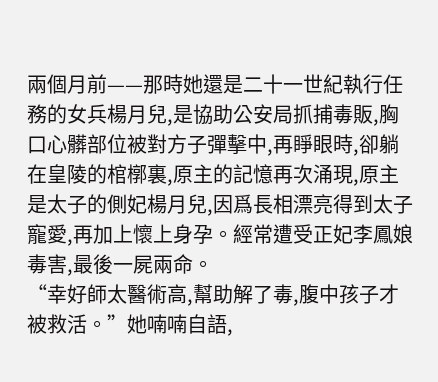兩個月前——那時她還是二十一世紀執行任務的女兵楊月兒,是協助公安局抓捕毒販,胸口心髒部位被對方子彈擊中,再睜眼時,卻躺在皇陵的棺槨裏,原主的記憶再次涌現,原主是太子的側妃楊月兒,因爲長相漂亮得到太子寵愛,再加上懷上身孕。經常遭受正妃李鳳娘毒害,最後一屍兩命。
“幸好師太醫術高,幫助解了毒,腹中孩子才被救活。”她喃喃自語,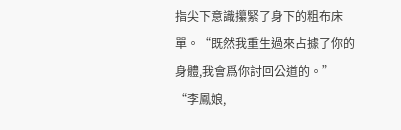指尖下意識攥緊了身下的粗布床單。“既然我重生過來占據了你的身體,我會爲你討回公道的。”
“李鳳娘,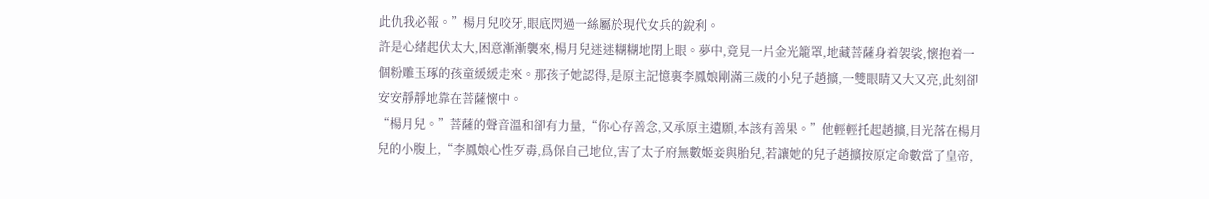此仇我必報。”楊月兒咬牙,眼底閃過一絲屬於現代女兵的銳利。
許是心緒起伏太大,困意漸漸襲來,楊月兒迷迷糊糊地閉上眼。夢中,竟見一片金光籠罩,地藏菩薩身着袈裟,懷抱着一個粉雕玉琢的孩童緩緩走來。那孩子她認得,是原主記憶裏李鳳娘剛滿三歲的小兒子趙擴,一雙眼睛又大又亮,此刻卻安安靜靜地靠在菩薩懷中。
“楊月兒。”菩薩的聲音溫和卻有力量,“你心存善念,又承原主遺願,本該有善果。”他輕輕托起趙擴,目光落在楊月兒的小腹上,“李鳳娘心性歹毒,爲保自己地位,害了太子府無數姬妾與胎兒,若讓她的兒子趙擴按原定命數當了皇帝,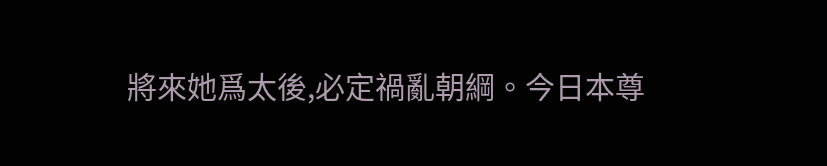將來她爲太後,必定禍亂朝綱。今日本尊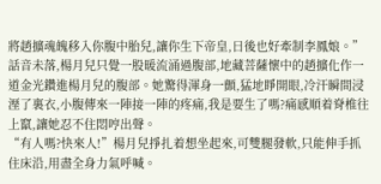將趙擴魂魄移入你腹中胎兒,讓你生下帝皇,日後也好牽制李鳳娘。”
話音未落,楊月兒只覺一股暖流涌過腹部,地藏菩薩懷中的趙擴化作一道金光鑽進楊月兒的腹部。她驚得渾身一顫,猛地睜開眼,冷汗瞬間浸溼了裏衣,小腹傳來一陣接一陣的疼痛,我是要生了嗎?痛感順着脊椎往上竄,讓她忍不住悶哼出聲。
“有人嗎?快來人!”楊月兒掙扎着想坐起來,可雙腿發軟,只能伸手抓住床沿,用盡全身力氣呼喊。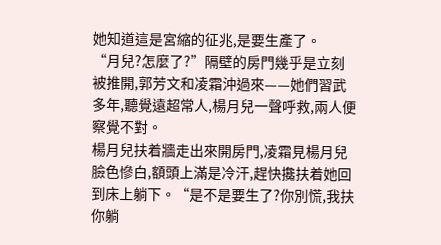她知道這是宮縮的征兆,是要生產了。
“月兒?怎麼了?”隔壁的房門幾乎是立刻被推開,郭芳文和凌霜沖過來——她們習武多年,聽覺遠超常人,楊月兒一聲呼救,兩人便察覺不對。
楊月兒扶着牆走出來開房門,凌霜見楊月兒臉色慘白,額頭上滿是冷汗,趕快攙扶着她回到床上躺下。“是不是要生了?你別慌,我扶你躺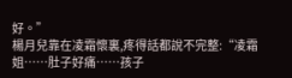好。”
楊月兒靠在凌霜懷裏,疼得話都說不完整:“凌霜姐……肚子好痛……孩子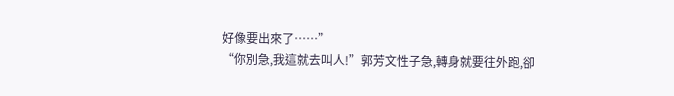好像要出來了……”
“你別急,我這就去叫人!”郭芳文性子急,轉身就要往外跑,卻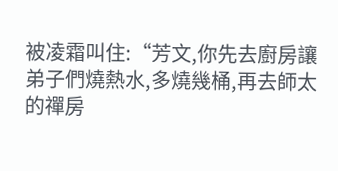被凌霜叫住:“芳文,你先去廚房讓弟子們燒熱水,多燒幾桶,再去師太的禪房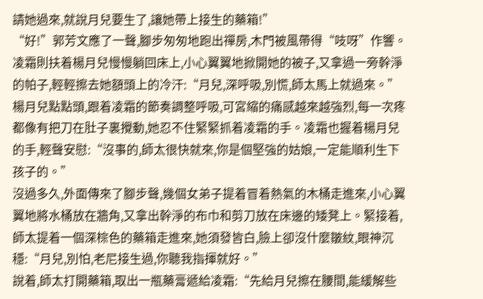請她過來,就說月兒要生了,讓她帶上接生的藥箱!”
“好!”郭芳文應了一聲,腳步匆匆地跑出禪房,木門被風帶得“吱呀”作響。凌霜則扶着楊月兒慢慢躺回床上,小心翼翼地掀開她的被子,又拿過一旁幹淨的帕子,輕輕擦去她額頭上的冷汗:“月兒,深呼吸,別慌,師太馬上就過來。”
楊月兒點點頭,跟着凌霜的節奏調整呼吸,可宮縮的痛感越來越強烈,每一次疼都像有把刀在肚子裏攪動,她忍不住緊緊抓着凌霜的手。凌霜也握着楊月兒的手,輕聲安慰:“沒事的,師太很快就來,你是個堅強的姑娘,一定能順利生下孩子的。”
沒過多久,外面傳來了腳步聲,幾個女弟子提着冒着熱氣的木桶走進來,小心翼翼地將水桶放在牆角,又拿出幹淨的布巾和剪刀放在床邊的矮凳上。緊接着,師太提着一個深棕色的藥箱走進來,她須發皆白,臉上卻沒什麼皺紋,眼神沉穩:“月兒,別怕,老尼接生過,你聽我指揮就好。”
說着,師太打開藥箱,取出一瓶藥膏遞給凌霜:“先給月兒擦在腰間,能緩解些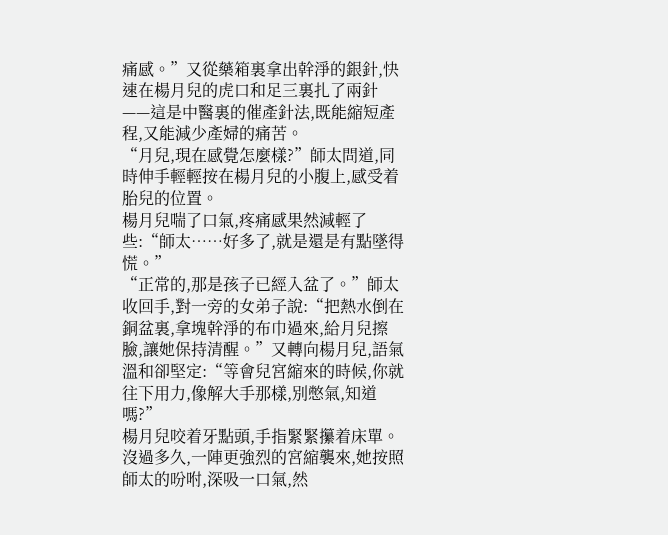痛感。”又從藥箱裏拿出幹淨的銀針,快速在楊月兒的虎口和足三裏扎了兩針——這是中醫裏的催產針法,既能縮短產程,又能減少產婦的痛苦。
“月兒,現在感覺怎麼樣?”師太問道,同時伸手輕輕按在楊月兒的小腹上,感受着胎兒的位置。
楊月兒喘了口氣,疼痛感果然減輕了些:“師太……好多了,就是還是有點墜得慌。”
“正常的,那是孩子已經入盆了。”師太收回手,對一旁的女弟子說:“把熱水倒在銅盆裏,拿塊幹淨的布巾過來,給月兒擦臉,讓她保持清醒。”又轉向楊月兒,語氣溫和卻堅定:“等會兒宮縮來的時候,你就往下用力,像解大手那樣,別憋氣,知道嗎?”
楊月兒咬着牙點頭,手指緊緊攥着床單。沒過多久,一陣更強烈的宮縮襲來,她按照師太的吩咐,深吸一口氣,然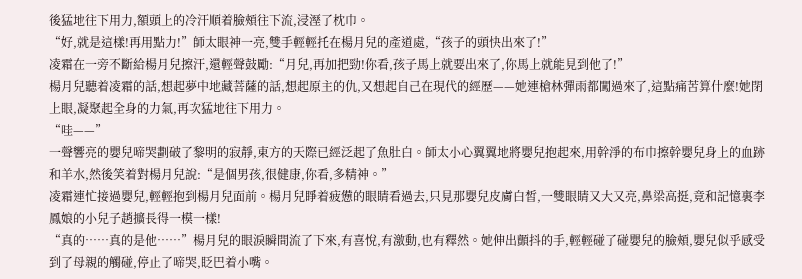後猛地往下用力,額頭上的冷汗順着臉頰往下流,浸溼了枕巾。
“好,就是這樣!再用點力!”師太眼神一亮,雙手輕輕托在楊月兒的產道處,“孩子的頭快出來了!”
凌霜在一旁不斷給楊月兒擦汗,還輕聲鼓勵:“月兒,再加把勁!你看,孩子馬上就要出來了,你馬上就能見到他了!”
楊月兒聽着凌霜的話,想起夢中地藏菩薩的話,想起原主的仇,又想起自己在現代的經歷——她連槍林彈雨都闖過來了,這點痛苦算什麼!她閉上眼,凝聚起全身的力氣,再次猛地往下用力。
“哇——”
一聲響亮的嬰兒啼哭劃破了黎明的寂靜,東方的天際已經泛起了魚肚白。師太小心翼翼地將嬰兒抱起來,用幹淨的布巾擦幹嬰兒身上的血跡和羊水,然後笑着對楊月兒說:“是個男孩,很健康,你看,多精神。”
凌霜連忙接過嬰兒,輕輕抱到楊月兒面前。楊月兒睜着疲憊的眼睛看過去,只見那嬰兒皮膚白皙,一雙眼睛又大又亮,鼻梁高挺,竟和記憶裏李鳳娘的小兒子趙擴長得一模一樣!
“真的……真的是他……”楊月兒的眼淚瞬間流了下來,有喜悅,有激動,也有釋然。她伸出顫抖的手,輕輕碰了碰嬰兒的臉頰,嬰兒似乎感受到了母親的觸碰,停止了啼哭,眨巴着小嘴。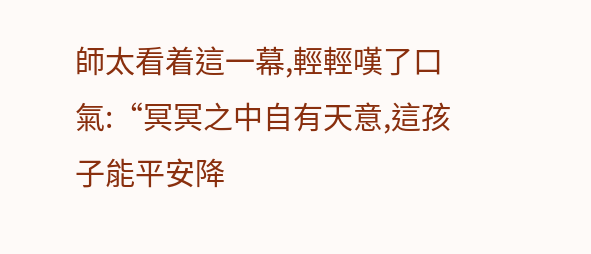師太看着這一幕,輕輕嘆了口氣:“冥冥之中自有天意,這孩子能平安降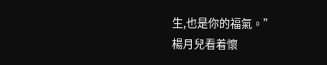生,也是你的福氣。”
楊月兒看着懷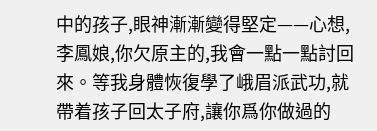中的孩子,眼神漸漸變得堅定——心想,李鳳娘,你欠原主的,我會一點一點討回來。等我身體恢復學了峨眉派武功,就帶着孩子回太子府,讓你爲你做過的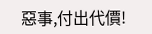惡事,付出代價!